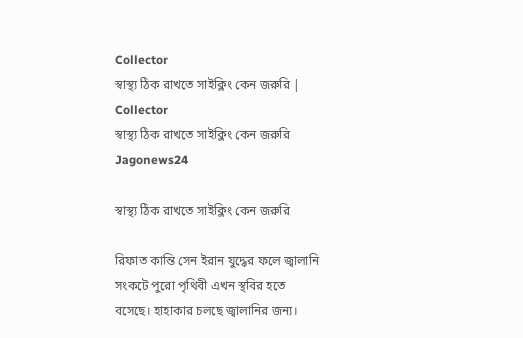Collector
স্বাস্থ্য ঠিক রাখতে সাইক্লিং কেন জরুরি | Collector
স্বাস্থ্য ঠিক রাখতে সাইক্লিং কেন জরুরি
Jagonews24

স্বাস্থ্য ঠিক রাখতে সাইক্লিং কেন জরুরি

রিফাত কান্তি সেন ইরান যুদ্ধের ফলে জ্বালানি সংকটে পুরো পৃথিবী এখন স্থবির হতে বসেছে। হাহাকার চলছে জ্বালানির জন্য।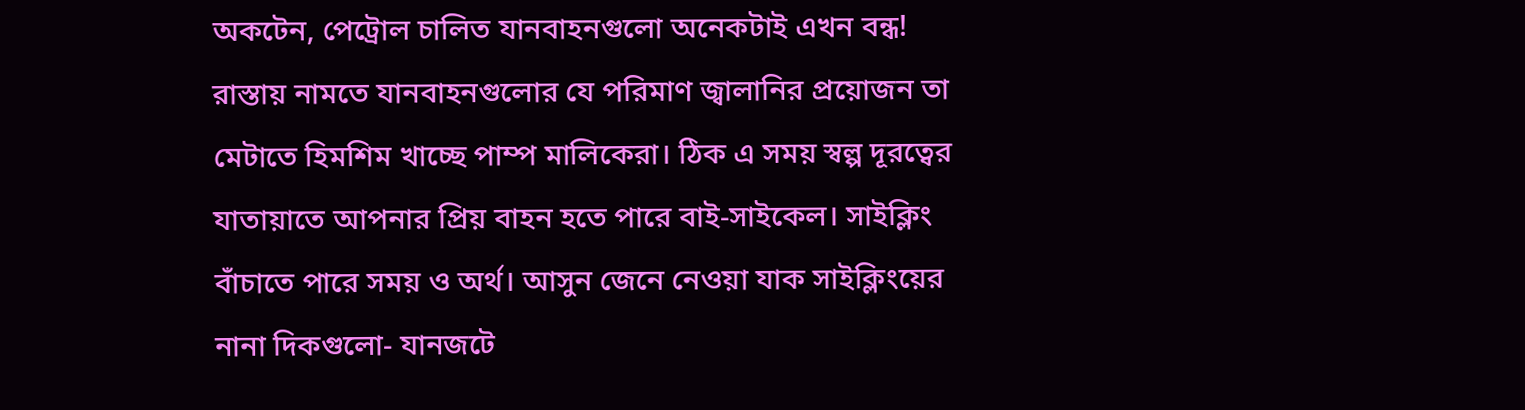অকটেন, পেট্রোল চালিত যানবাহনগুলো অনেকটাই এখন বন্ধ! রাস্তায় নামতে যানবাহনগুলোর যে পরিমাণ জ্বালানির প্রয়োজন তা মেটাতে হিমশিম খাচ্ছে পাম্প মালিকেরা। ঠিক এ সময় স্বল্প দূরত্বের যাতায়াতে আপনার প্রিয় বাহন হতে পারে বাই-সাইকেল। সাইক্লিং বাঁচাতে পারে সময় ও অর্থ। আসুন জেনে নেওয়া যাক সাইক্লিংয়ের নানা দিকগুলো- যানজটে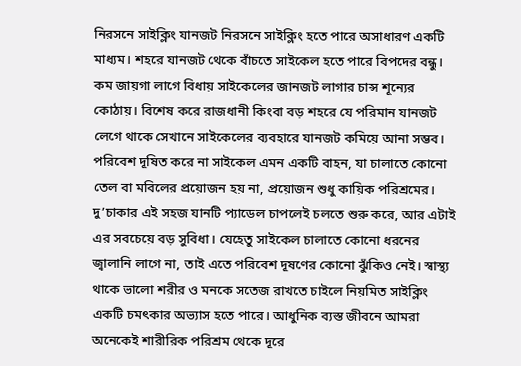নিরসনে সাইক্লিং যানজট নিরসনে সাইক্লিং হতে পারে অসাধারণ একটি মাধ্যম। শহরে যানজট থেকে বাঁচতে সাইকেল হতে পারে বিপদের বন্ধু। কম জায়গা লাগে বিধায় সাইকেলের জানজট লাগার চান্স শূন্যের কোঠায়। বিশেষ করে রাজধানী কিংবা বড় শহরে যে পরিমান যানজট লেগে থাকে সেখানে সাইকেলের ব্যবহারে যানজট কমিয়ে আনা সম্ভব। পরিবেশ দূষিত করে না সাইকেল এমন একটি বাহন, যা চালাতে কোনো তেল বা মবিলের প্রয়োজন হয় না, প্রয়োজন শুধু কায়িক পরিশ্রমের। দু’চাকার এই সহজ যানটি প্যাডেল চাপলেই চলতে শুরু করে, আর এটাই এর সবচেয়ে বড় সুবিধা। যেহেতু সাইকেল চালাতে কোনো ধরনের জ্বালানি লাগে না, তাই এতে পরিবেশ দূষণের কোনো ঝুঁকিও নেই। স্বাস্থ্য থাকে ভালো শরীর ও মনকে সতেজ রাখতে চাইলে নিয়মিত সাইক্লিং একটি চমৎকার অভ্যাস হতে পারে। আধুনিক ব্যস্ত জীবনে আমরা অনেকেই শারীরিক পরিশ্রম থেকে দূরে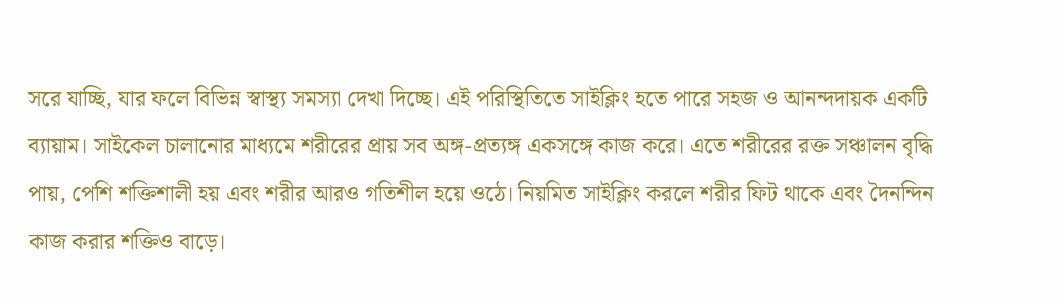সরে যাচ্ছি, যার ফলে বিভিন্ন স্বাস্থ্য সমস্যা দেখা দিচ্ছে। এই পরিস্থিতিতে সাইক্লিং হতে পারে সহজ ও আনন্দদায়ক একটি ব্যায়াম। সাইকেল চালানোর মাধ্যমে শরীরের প্রায় সব অঙ্গ-প্রত্যঙ্গ একসঙ্গে কাজ করে। এতে শরীরের রক্ত সঞ্চালন বৃদ্ধি পায়, পেশি শক্তিশালী হয় এবং শরীর আরও গতিশীল হয়ে ওঠে। নিয়মিত সাইক্লিং করলে শরীর ফিট থাকে এবং দৈনন্দিন কাজ করার শক্তিও বাড়ে।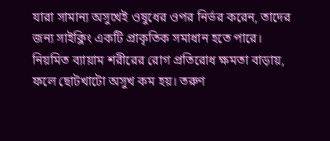যারা সামান্য অসুখেই ওষুধের ওপর নির্ভর করেন, তাদের জন্য সাইক্লিং একটি প্রাকৃতিক সমাধান হতে পারে। নিয়মিত ব্যায়াম শরীরের রোগ প্রতিরোধ ক্ষমতা বাড়ায়, ফলে ছোটখাটো অসুখ কম হয়। তরুণ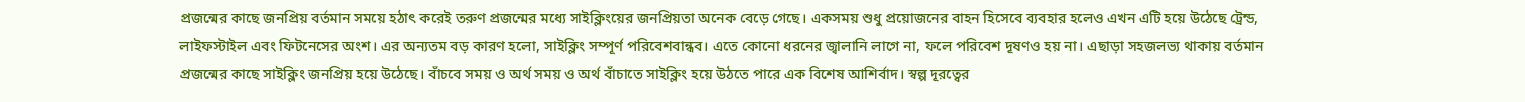প্রজন্মের কাছে জনপ্রিয় বর্তমান সময়ে হঠাৎ করেই তরুণ প্রজন্মের মধ্যে সাইক্লিংয়ের জনপ্রিয়তা অনেক বেড়ে গেছে। একসময় শুধু প্রয়োজনের বাহন হিসেবে ব্যবহার হলেও এখন এটি হয়ে উঠেছে ট্রেন্ড, লাইফস্টাইল এবং ফিটনেসের অংশ। এর অন্যতম বড় কারণ হলো, সাইক্লিং সম্পূর্ণ পরিবেশবান্ধব। এতে কোনো ধরনের জ্বালানি লাগে না, ফলে পরিবেশ দূষণও হয় না। এছাড়া সহজলভ্য থাকায় বর্তমান প্রজন্মের কাছে সাইক্লিং জনপ্রিয় হয়ে উঠেছে। বাঁচবে সময় ও অর্থ সময় ও অর্থ বাঁচাতে সাইক্লিং হয়ে উঠতে পারে এক বিশেষ আশির্বাদ। স্বল্প দূরত্বের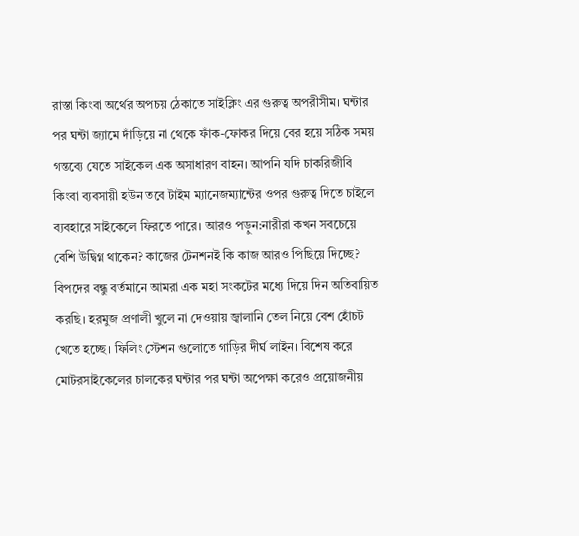রাস্তা কিংবা অর্থের অপচয় ঠেকাতে সাইক্লিং এর গুরুত্ব অপরীসীম। ঘন্টার পর ঘন্টা জ্যামে দাঁড়িয়ে না থেকে ফাঁক-ফোকর দিয়ে বের হয়ে সঠিক সময় গন্তব্যে যেতে সাইকেল এক অসাধারণ বাহন। আপনি যদি চাকরিজীবি কিংবা ব্যবসায়ী হউন তবে টাইম ম্যানেজম্যান্টের ওপর গুরুত্ব দিতে চাইলে ব্যবহারে সাইকেলে ফিরতে পারে। আরও পড়ুন:নারীরা কখন সবচেয়ে বেশি উদ্বিগ্ন থাকেন? কাজের টেনশনই কি কাজ আরও পিছিয়ে দিচ্ছে?  বিপদের বন্ধু বর্তমানে আমরা এক মহা সংকটের মধ্যে দিয়ে দিন অতিবায়িত করছি। হরমুজ প্রণালী খুলে না দেওয়ায় জ্বালানি তেল নিয়ে বেশ হোঁচট খেতে হচ্ছে। ফিলিং স্টেশন গুলোতে গাড়ির দীর্ঘ লাইন। বিশেষ করে মোটরসাইকেলের চালকের ঘন্টার পর ঘন্টা অপেক্ষা করেও প্রয়োজনীয়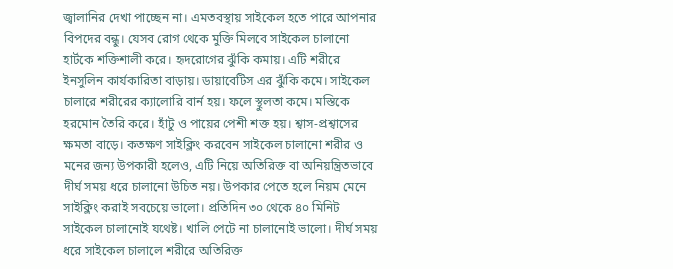জ্বালানির দেখা পাচ্ছেন না। এমতবস্থায় সাইকেল হতে পারে আপনার বিপদের বন্ধু। যেসব রোগ থেকে মুক্তি মিলবে সাইকেল চালানো হার্টকে শক্তিশালী করে। হৃদরোগের ঝুঁকি কমায়। এটি শরীরে ইনসুলিন কার্যকারিতা বাড়ায়। ডায়াবেটিস এর ঝুঁকি কমে। সাইকেল চালারে শরীরের ক্যালোরি বার্ন হয়। ফলে স্থুলতা কমে। মস্তিকে হরমোন তৈরি করে। হাঁটু ও পায়ের পেশী শক্ত হয়। শ্বাস-প্রশ্বাসের ক্ষমতা বাড়ে। কতক্ষণ সাইক্লিং করবেন সাইকেল চালানো শরীর ও মনের জন্য উপকারী হলেও, এটি নিয়ে অতিরিক্ত বা অনিয়ন্ত্রিতভাবে দীর্ঘ সময় ধরে চালানো উচিত নয়। উপকার পেতে হলে নিয়ম মেনে সাইক্লিং করাই সবচেয়ে ভালো। প্রতিদিন ৩০ থেকে ৪০ মিনিট সাইকেল চালানোই যথেষ্ট। খালি পেটে না চালানোই ভালো। দীর্ঘ সময় ধরে সাইকেল চালালে শরীরে অতিরিক্ত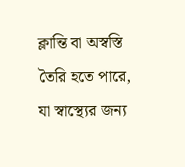ক্লান্তি বা অস্বস্তি তৈরি হতে পারে, যা স্বাস্থ্যের জন্য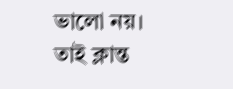ভালো নয়। তাই ক্লান্ত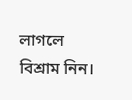লাগলে বিশ্রাম নিন।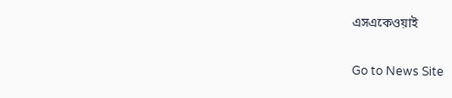এসএকেওয়াই

Go to News Site